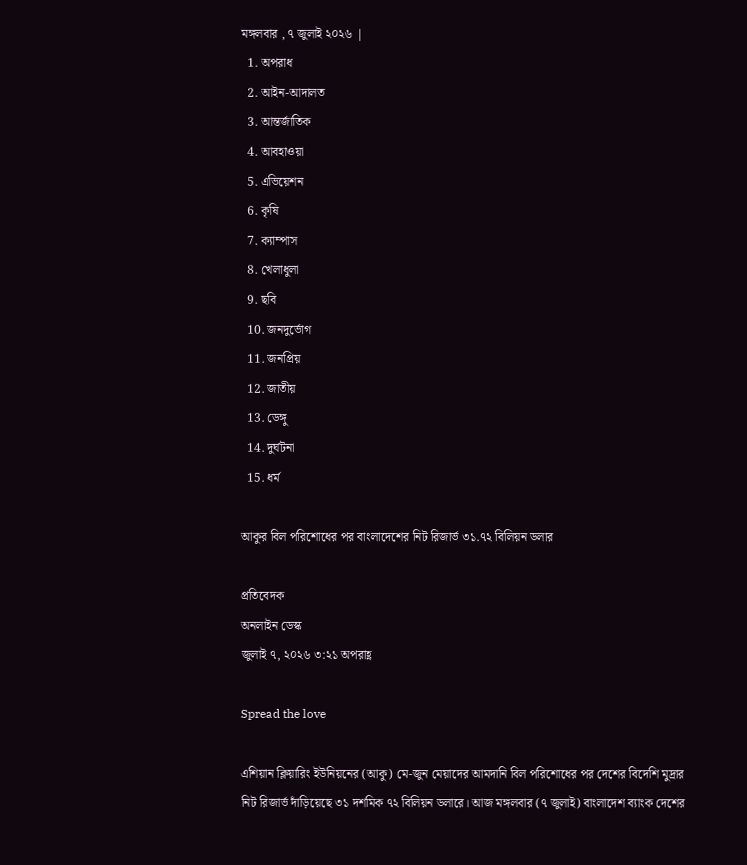মঙ্গলবার , ৭ জুলাই ২০২৬ |
  1. অপরাধ
  2. আইন-আদালত
  3. আন্তর্জাতিক
  4. আবহাওয়া
  5. এভিয়েশন
  6. কৃষি
  7. ক্যাম্পাস
  8. খেলাধুলা
  9. ছবি
  10. জনদুর্ভোগ
  11. জনপ্রিয়
  12. জাতীয়
  13. ডেঙ্গু
  14. দুর্ঘটনা
  15. ধর্ম

আকুর বিল পরিশোধের পর বাংলাদেশের নিট রিজার্ভ ৩১.৭২ বিলিয়ন ডলার

প্রতিবেদক
অনলাইন ডেস্ক
জুলাই ৭, ২০২৬ ৩:২১ অপরাহ্ণ

Spread the love

এশিয়ান ক্লিয়ারিং ইউনিয়নের (আকু) মে-জুন মেয়াদের আমদানি বিল পরিশোধের পর দেশের বিদেশি মুদ্রার নিট রিজার্ভ দাঁড়িয়েছে ৩১ দশমিক ৭২ বিলিয়ন ডলারে। আজ মঙ্গলবার (৭ জুলাই) বাংলাদেশ ব্যাংক দেশের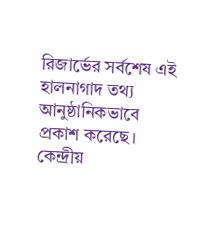রিজার্ভের সর্বশেষ এই হালনাগাদ তথ্য আনুষ্ঠানিকভাবে প্রকাশ করেছে। কেন্দ্রীয়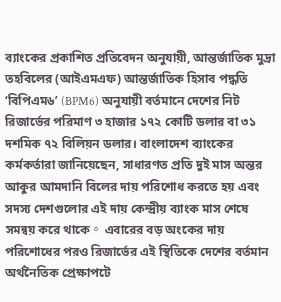ব্যাংকের প্রকাশিত প্রতিবেদন অনুযায়ী, আন্তর্জাতিক মুদ্রা তহবিলের (আইএমএফ) আন্তর্জাতিক হিসাব পদ্ধতি ‘বিপিএম৬’ (BPM6) অনুযায়ী বর্তমানে দেশের নিট রিজার্ভের পরিমাণ ৩ হাজার ১৭২ কোটি ডলার বা ৩১ দশমিক ৭২ বিলিয়ন ডলার। বাংলাদেশ ব্যাংকের কর্মকর্তারা জানিয়েছেন, সাধারণত প্রতি দুই মাস অন্তর আকুর আমদানি বিলের দায় পরিশোধ করতে হয় এবং সদস্য দেশগুলোর এই দায় কেন্দ্রীয় ব্যাংক মাস শেষে সমন্বয় করে থাকে。 এবারের বড় অংকের দায় পরিশোধের পরও রিজার্ভের এই স্থিতিকে দেশের বর্তমান অর্থনৈতিক প্রেক্ষাপটে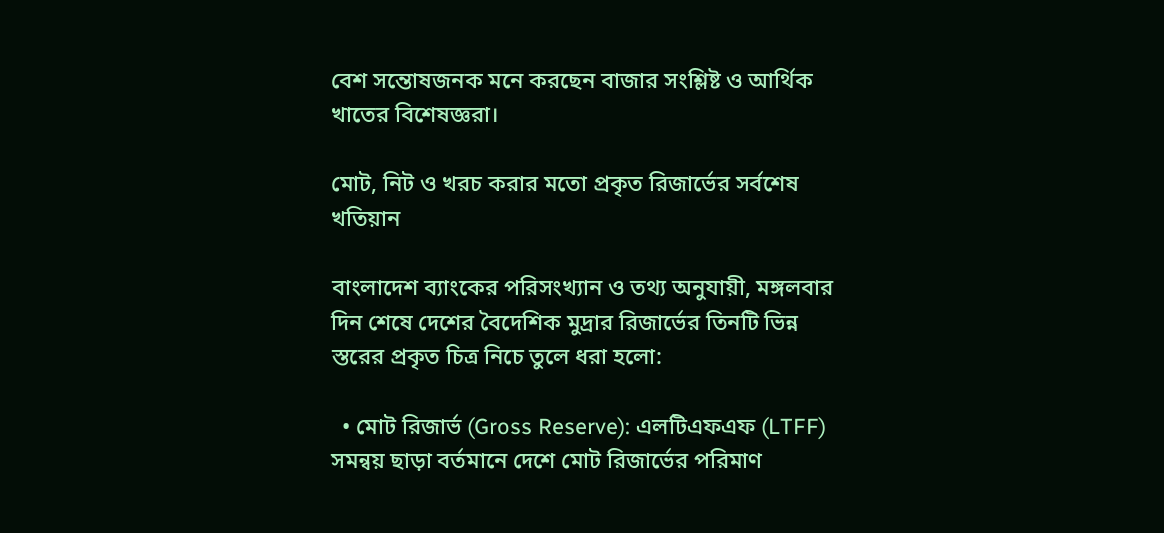বেশ সন্তোষজনক মনে করছেন বাজার সংশ্লিষ্ট ও আর্থিক খাতের বিশেষজ্ঞরা।

মোট, নিট ও খরচ করার মতো প্রকৃত রিজার্ভের সর্বশেষ খতিয়ান

বাংলাদেশ ব্যাংকের পরিসংখ্যান ও তথ্য অনুযায়ী, মঙ্গলবার দিন শেষে দেশের বৈদেশিক মুদ্রার রিজার্ভের তিনটি ভিন্ন স্তরের প্রকৃত চিত্র নিচে তুলে ধরা হলো:

  • মোট রিজার্ভ (Gross Reserve): এলটিএফএফ (LTFF) সমন্বয় ছাড়া বর্তমানে দেশে মোট রিজার্ভের পরিমাণ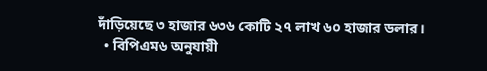দাঁড়িয়েছে ৩ হাজার ৬৩৬ কোটি ২৭ লাখ ৬০ হাজার ডলার।
  • বিপিএম৬ অনুযায়ী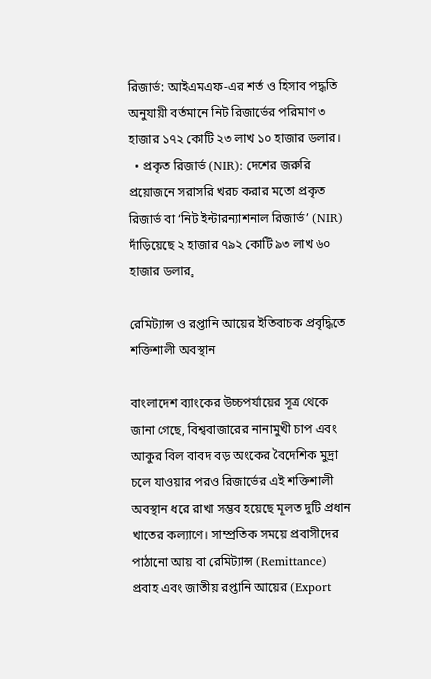রিজার্ভ: আইএমএফ-এর শর্ত ও হিসাব পদ্ধতি অনুযায়ী বর্তমানে নিট রিজার্ভের পরিমাণ ৩ হাজার ১৭২ কোটি ২৩ লাখ ১০ হাজার ডলার।
  • প্রকৃত রিজার্ভ (NIR): দেশের জরুরি প্রয়োজনে সরাসরি খরচ করার মতো প্রকৃত রিজার্ভ বা ‘নিট ইন্টারন্যাশনাল রিজার্ভ’ (NIR) দাঁড়িয়েছে ২ হাজার ৭৯২ কোটি ৯৩ লাখ ৬০ হাজার ডলার。

রেমিট্যান্স ও রপ্তানি আয়ের ইতিবাচক প্রবৃদ্ধিতে শক্তিশালী অবস্থান

বাংলাদেশ ব্যাংকের উচ্চপর্যায়ের সূত্র থেকে জানা গেছে, বিশ্ববাজারের নানামুখী চাপ এবং আকুর বিল বাবদ বড় অংকের বৈদেশিক মুদ্রা চলে যাওয়ার পরও রিজার্ভের এই শক্তিশালী অবস্থান ধরে রাখা সম্ভব হয়েছে মূলত দুটি প্রধান খাতের কল্যাণে। সাম্প্রতিক সময়ে প্রবাসীদের পাঠানো আয় বা রেমিট্যান্স (Remittance) প্রবাহ এবং জাতীয় রপ্তানি আয়ের (Export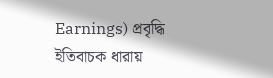Earnings) প্রবৃদ্ধি ইতিবাচক ধারায়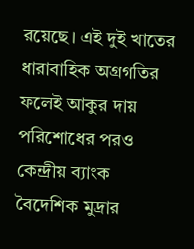রয়েছে। এই দুই খাতের ধারাবাহিক অগ্রগতির ফলেই আকুর দায় পরিশোধের পরও কেন্দ্রীয় ব্যাংক বৈদেশিক মুদ্রার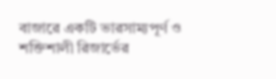বাজারে একটি ভারসাম্যপূর্ণ ও শক্তিশালী রিজার্ভের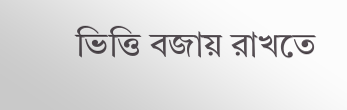ভিত্তি বজায় রাখতে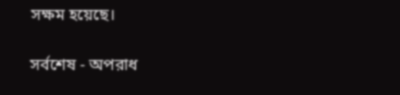সক্ষম হয়েছে।

সর্বশেষ - অপরাধ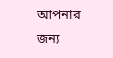আপনার জন্য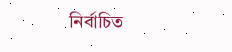নির্বাচিত